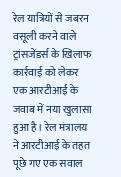रेल यात्रियों से जबरन वसूली करने वाले ट्रांसजेंडर्स के खिलाफ कार्रवाई को लेकर एक आरटीआई के जवाब में नया खुलासा हुआ है। रेल मंत्रालय ने आरटीआई के तहत पूछे गए एक सवाल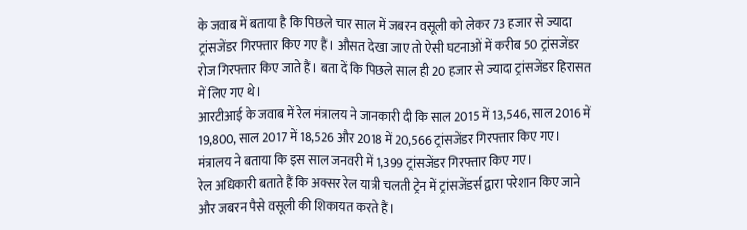के जवाब में बताया है कि पिछले चार साल में जबरन वसूली को लेकर 73 हजार से ज्यादा ट्रांसजेंडर गिरफ्तार किए गए हैं। औसत देखा जाए तो ऐसी घटनाओं में करीब 50 ट्रांसजेंडर रोज गिरफ्तार किए जाते हैं। बता दें कि पिछले साल ही 20 हजार से ज्यादा ट्रांसजेंडर हिरासत में लिए गए थे।
आरटीआई के जवाब में रेल मंत्रालय ने जानकारी दी कि साल 2015 में 13,546, साल 2016 में 19,800, साल 2017 में 18,526 और 2018 में 20,566 ट्रांसजेंडर गिरफ्तार किए गए। मंत्रालय ने बताया कि इस साल जनवरी में 1,399 ट्रांसजेंडर गिरफ्तार किए गए।
रेल अधिकारी बताते हैं कि अक्सर रेल यात्री चलती ट्रेन में ट्रांसजेंडर्स द्वारा परेशान किए जाने और जबरन पैसे वसूली की शिकायत करते हैं।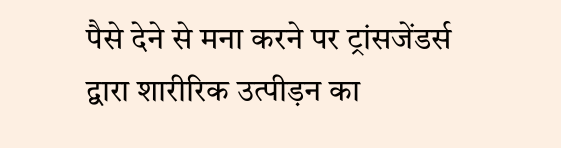पैसे देने से मना करने पर ट्रांसजेंडर्स द्वारा शारीरिक उत्पीड़न का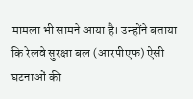मामला भी सामने आया है। उन्होंने बताया कि रेलवे सुरक्षा बल (आरपीएफ) ऐसी घटनाओं की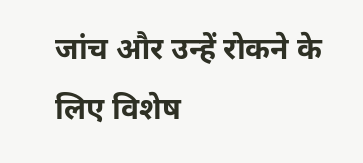जांच और उन्हें रोकने के लिए विशेष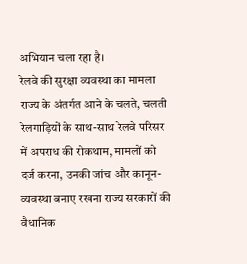अभियान चला रहा है।
रेलवे की सुरक्षा व्यवस्था का मामला राज्य के अंतर्गत आने के चलते, चलती रेलगाड़ियों के साथ-साथ रेलवे परिसर में अपराध की रोकथाम, मामलों को दर्ज करना, उनकी जांच और कानून-व्यवस्था बनाए रखना राज्य सरकारों की वैधानिक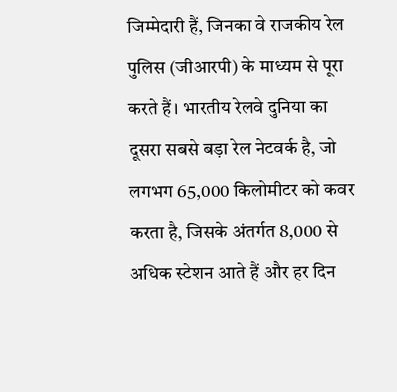जिम्मेदारी हैं, जिनका वे राजकीय रेल पुलिस (जीआरपी) के माध्यम से पूरा करते हैं। भारतीय रेलवे दुनिया का दूसरा सबसे बड़ा रेल नेटवर्क है, जो लगभग 65,000 किलोमीटर को कवर करता है, जिसके अंतर्गत 8,000 से अधिक स्टेशन आते हैं और हर दिन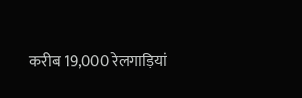करीब 19,000 रेलगाड़ियां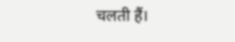चलती हैं।